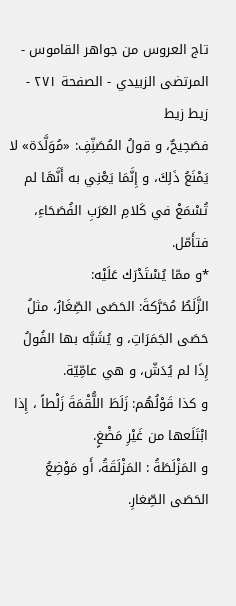تاج العروس من جواهر القاموس - المرتضى الزبيدي - الصفحة ٢٧١ - زيط زيط
فصَحِيحٌ، و قولُ المُصَنِّفِ: «مُوَلَّدَة» لا يَمْنَعُ ذَلِكَ، و إِنَّمَا يَعْنِي به أَنَّهَا لم تُسْمَعْ في كَلامِ العَرَبِ الفُصَحَاءِ، فتأَمّل.
*و ممّا يُسْتَدْرَك عَلَيْه:
الزَّلَطُ مُحَرَّكةَ: الحَصَى الصِّغَارُ، مثلُ حَصَى الجَمَرَاتِ، و يُشَبَّه بها الفُولُ إِذَا لم يُدَشّ، و هي عامِّيّة.
و كذا قَوْلُهُم: زَلَطَ اللُّقْمَةَ زَلْطاً ، إِذا ابْتَلَعها من غَيْرِ مَضْغٍ.
و المَزْلَطَةُ : المَزْلَقَةُ، أَو مَوْضِعُ الحَصَى الصِّغارِ.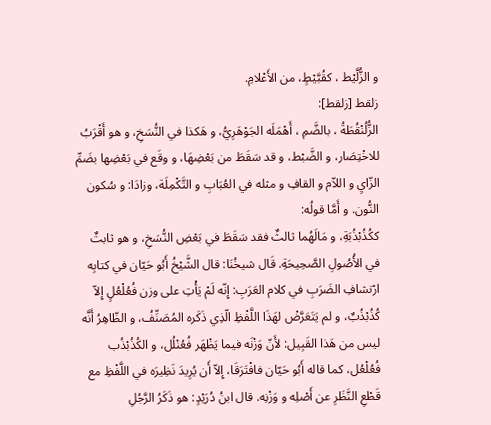و الزُّلَّيْط ، كقُبَّيْطٍ، من الأَعْلامِ.
زلقط [زلقط]:
الزُّلُنْقُطَةُ ، بالضَّمِ ، أَهْمَلَه الجَوْهَرِيُّ، و هَكذا في النُّسَخِ، و هو أَقْرَبُ للاخْتِصَار، و الضَّبْط، و قد سَقَطَ من بَعْضِهَا، و وقَع في بَعْضِها بضَمِّ الزّايِ و اللاّم و القافِ و مثله في العُبَابِ و التَّكْمِلَة، وزادَا: و سُكون النُّون. و أَمَّا قولُه:
ككُذُبْذُبَةِ، و مَالَهُما ثالثٌ فقد سَقَطَ في بَعْضِ النُّسَخِ، و هو ثابتٌ في الأُصُولِ الصَّحِيحَةِ. قَال شيخُنَا: قال الشَّيْخُ أَبُو حَيّان في كتابِه ارْتشافِ الضَرَبِ في كلام العَرَبِ: إِنّه لَمْ يَأْتِ على وزن فُعُلْعُلٍ إِلاّ كُذُبْذُبٌ، و لم يَتَعَرَّضْ لهَذَا اللَّفْظِ الّذِي ذَكَره المُصَنِّفُ، و الظّاهِرُ أَنَّه ليس من هَذا القَبِيل: لأَنّ وَزْنَه فيما يَظْهَر فُعُنْلُل، و الكُذُبْذُب فُعُلْعُل، كما قاله أَبُو حَيّان فافْتَرَقَا، إِلاّ أَن يُرِيدَ نَظِيرَه في اللَّفْظِ مع قَطْعِ النَّظَرِ عن أَصْلِه و وَزْنِه. قال ابنُ دُرَيْدٍ: هو ذَكَرُ الرَّجُلِ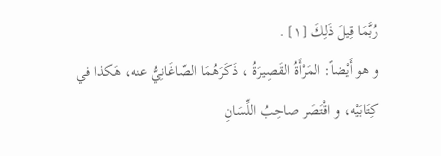رُبَّمَا قِيلَ ذَلِكَ [١] .
و هو أَيْضاً: المَرْأَةُ القَصِيرَةُ ، ذَكَرَهُمَا الصّاغَانِيُّ عنه، هَكذا في كِتَابَيْه، و اقْتَصَر صاحِبُ اللِّسَانِ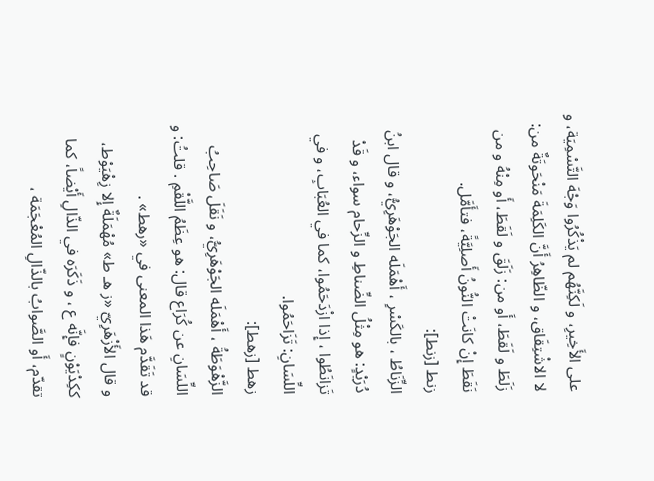على الأَخِيرِ، و لَكِنَّهُم لم يَذْكُرُوا وَجْهَ التَّسْمِيَة، و لا الاشْتِقَاق، و الظّاهِرُ أَنَّ الكَلِمَةَ مَنْحَوتَةٌ من: زَلَطَ و لَقَطَ، أَو من: زَلَقَ و لَقَطَ، أَو مِنْهُ و من نَقَطَ إِنْ كانَتْ النُّونُ أَصلِيَّةً، فتأَمَّل.
زنط [زنط]:
الزِّنَاطُ ، بالكَسْرِ ، أَهْمَلَه الجَوْهَرِيُّ، و قال ابنُ دُرَيْدٍ: هو مِثْلُ الضِّناطِ و الزِّحام سواء، و قَدْ تَزانَطُوا ، إِذا ازْدَحَمُوا، كما في العُبَابِ، و في اللِّسَانِ: تَزَاحَمُوا.
زهط [زهط]:
الزَّهْوَطَةُ ، أَهْمَلَه الجَوْهَرِيُّ، و نَقَلَ صَاحِبُ اللِّسَانِ عن كُرَاع قال: هو عِظَمُ اللَّقْمِ . قلتُ: و قد تَقَدَّم هَذا المعنى في «رهط» .
و قال الأَزْهَرِيّ «ز هـ ط» مُهْمَلَةٌ إِلا زِهْيَوْط، ككِدْيَوْنٍ فإِنَّه ع ، و ذَكَرَه في الذّالِ أَيْضاً، كما تقدّم، أَو الصَّوابُ بالذّالِ المُعْجَمَة ،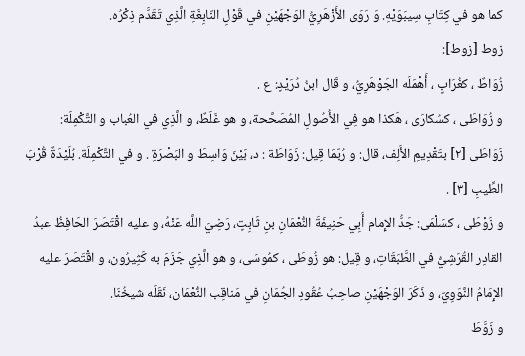كما هو في كِتَابِ سِيبَوَيْهِ. وَ رَوَى الأَزْهَرِيُّ الوَجْهَيْنِ في قَوْلِ النّابِغَةِ الَّذِي تَقَدَّم ذِكْرُه.
زوط [زوط]:
زُوَاطٌ ، كغُرَابٍ ، أَهْمَلَه الجَوْهَرِيُّ، و قَال ابنُ دُرَيْدٍ: ع .
و زُوَاطَى ، كسُكارَى ، هَكذا هو فِي الأُصُولِ المُصَحَّحة، و هو غَلَطٌ، و الَّذِي في العُباب و التَّكْمِلَة:
زَوَاطَى [٢] بتَقْدِيمِ الأَلِف، قال: و رُبّمَا قِيل: زَوَاطَة : د، بَيْنَ وَاسِطَ و البَصْرَةِ . و في التَّكْمِلَة. بُلَيْدَةٌ قُرْبَ الطِّيبِ [٣] .
و زَوْطَى ، كسَلْمَى: جَدُّ الإِمام أَبِي حَنِيفَةَ النُّعْمَانِ بنِ ثَابِتٍ، رَضِيَ اللَّه عَنْهُ، و عليه اقْتَصَرَ الحَافِظُ عبدُ القادِر القُرَشِيُّ في الطَّبَقَاتِ، و قِيل: هو زُوطَى ، كمُوسَى، و هو الَّذِي جَزَمَ به كَثِيرُون، و اقْتَصَرَ عليه الإِمَامُ النَّوَوِيّ، و ذَكَرَ الوَجْهَيْنِ صاحِبُ عُقُودِ الجُمَانِ في مَناقِب النُّعْمَان، نَقَلَه شيخُنَا.
و زَوَّطَ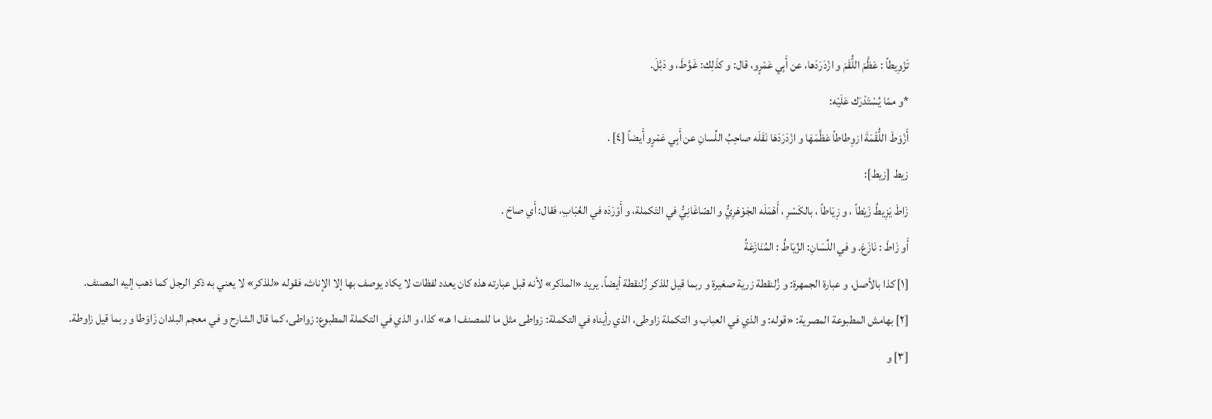تَزْوِيطاً : عَظَّمَ اللُّقَمَ و ازْدَرَدَها، عن أَبِي عَمْرٍو، قال: و كذَلِك: غَوَّطَ، و دَبَّلَ.
*و ممّا يُسْتَدْرَك عَلَيْه:
أَزْوَطَ اللُّقْمَةَ ازوِطاطاً عَظَّمَهَا و ازْدَرَدَهَا نَقَلَه صاحِبُ اللِّسانِ عن أَبِي عَمْرٍو أَيضاً [٤] .
زيط [زيط]:
زَاطَ يَزِيطُ زَيْطاً ، و زِيَاطاً ، بالكَسْرِ ، أَهْمَلَه الجَوْهَرِيُّ و الصّاغَانِيُّ في التَكملة، و أَوْرَدَه في العُبَابِ، فقال: أَي صاحَ .
أَو زَاطَ : نَازَعَ. و في اللِّسَانِ: الزِّيَاطُ : المُنَازَعَةُ
[١] كذا بالأصل، و عبارة الجمهرة: و زُلنقطة زرية صغيرة و ربما قيل للذكر زُلنقطة أيضاً. يريد «المذكر» لأنه قبل عبارته هذه كان يعدد لفظات لا يكاد يوصف بها إلا الإناث، فقوله «للذكر» لا يعني به ذكر الرجل كما ذهب إليه المصنف.
[٢] بهامش المطبوعة المصرية: «قوله: و الذي في العباب و التكملة زاوطى، الذي رأيناه في التكملة: زواطى مثل ما للمصنف ا هـ» كذا، و الذي في التكملة المطبوع: زواطى، كما قال الشارح و في معجم البلدان زَاوَطا و ربما قيل زاوطة.
[٣] و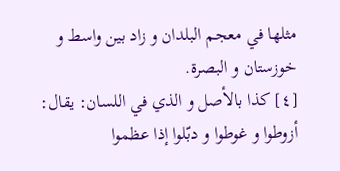مثلها في معجم البلدان و زاد بين واسط و خوزستان و البصرة.
[٤] كذا بالأصل و الذي في اللسان: يقال: أزوطوا و غوطوا و دبّلوا إذا عظموا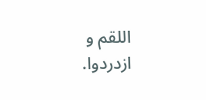اللقم و ازدردوا.